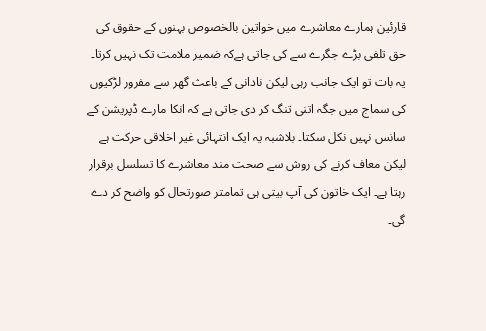قارئین ہمارے معاشرے میں خواتین بالخصوص بہنوں کے حقوق کی حق تلفی بڑے جگرے سے کی جاتی ہےکہ ضمیر ملامت تک نہیں کرتا۔ یہ بات تو ایک جانب رہی لیکن نادانی کے باعث گھر سے مفرور لڑکیوں کی سماج میں جگہ اتنی تنگ کر دی جاتی ہے کہ انکا مارے ڈپریشن کے سانس نہیں نکل سکتا۔ بلاشبہ یہ ایک انتہائی غیر اخلاقی حرکت ہے لیکن معاف کرنے کی روش سے صحت مند معاشرے کا تسلسل برقرار رہتا ہے۔ ایک خاتون کی آپ بیتی ہی تمامتر صورتحال کو واضح کر دے گی۔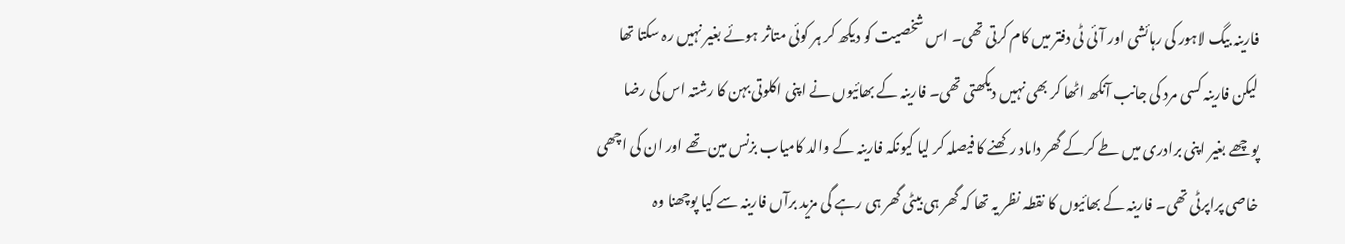فارینہ بیگ لاہور کی رہائشی اور آئی ٹی دفتر میں کام کرتی تھی۔ اس شخصیت کو دیکھ کر ہر کوئی متاثر ہوئے بغیر نہیں رہ سکتا تھا لیکن فارینہ کسی مرد کی جانب آنکھ اٹھا کر بھی نہیں دیکھتی تھی۔ فارینہ کے بھائیوں نے اپنی اکلوتی بہن کا رشتہ اس کی رضا پوچھے بغیر اپنی برادری میں طے کرکے گھر داماد رکھنے کا فیصلہ کر لیا کیونکہ فارینہ کے والد کامیاب بزنس مین تھے اور ان کی اچھی خاصی پراپرٹی تھی۔ فارینہ کے بھائیوں کا نقطہ نظر یہ تھا کہ گھر ہی بیٹی گھر ہی رہے گی مزید برآں فارینہ سے کیا پوچھنا وہ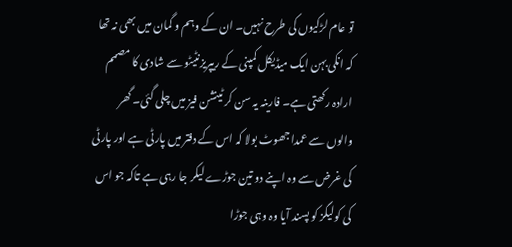تو عام لڑکیوں کی طرح نہیں۔ ان کے وہم و گمان میں بھی نہ تھا کہ انکی بہن ایک میڈیکل کمپنی کے ریپریزنٹیٹو سے شادی کا مصمم ارادہ رکھتی ہے۔ فارینہ یہ سن کر ٹینشن فیز میں چلی گئی۔ گھر والوں سے عمدا جھوٹ بولا کہ اس کے دفتر میں پارٹی ہے اور پارٹی کی غرض سے وہ اپنے دو تین جوڑے لیکر جا رہی ہے تاکہ جو اس کی کولیگز کو پسند آیا وہ وہی جوڑا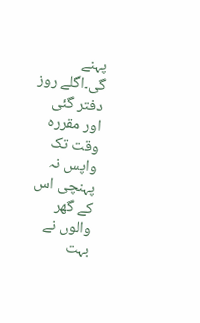پہنے گی۔اگلے روز دفتر گئی اور مقررہ وقت تک واپس نہ پہنچی اس کے گھر والوں نے بہت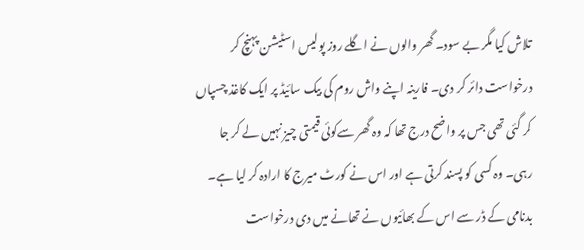تلاش کیا مگر بے سود۔ گھر والوں نے اگلے روز پولیس اسٹیشن پہنچ کر درخواست دائر کر دی۔ فارینہ اپنے واش روم کی بیک سائیڈ پر ایک کاغذ چسپاں کر گئی تھی جس پر واضح درج تھا کہ وہ گھر سےکوئی قیمتی چیز نہیں لے کر جا رہی۔ وہ کسی کو پسند کرتی ہے اور اس نے کورٹ میرج کا ارادہ کر لیا ہے۔ بدنامی کے ڈر سے اس کے بھائیوں نے تھانے میں دی درخواست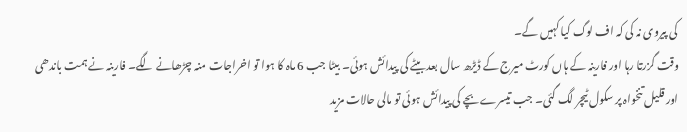کی پیروی نہ کی کہ اف لوگ کیا کہیں گے۔
وقت گزرتا رہا اور فارینہ کے ہاں کورٹ میرج کے ڈیڑھ سال بعد بیٹے کی پیدائش ہوئی۔ بیٹا جب 6 ماہ کا ہوا تو اخراجات منہ چڑھانے لگے۔ فارینہ نے ہمت باندھی اور قلیل تنخواہ پر سکول ٹیچر لگ گئی۔ جب تیسرے بچے کی پیدائش ہوئی تو مالی حالات مزید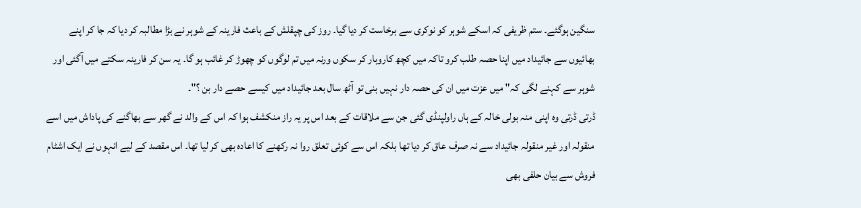سنگین ہوگئے۔ ستم ظریفی کہ اسکے شوہر کو نوکری سے برخاست کر دیا گیا۔ روز کی چپقلش کے باعث فارینہ کے شوہر نے بڑا مطالبہ کر دیا کہ جا کر اپنے بھائیوں سے جائیداد میں اپنا حصہ طلب کرو تاکہ میں کچھ کاروبار کر سکوں ورنہ میں تم لوگوں کو چھوڑ کر غائب ہو گا۔ یہ سن کر فارینہ سکتے میں آگئی اور شوہر سے کہنے لگی کہ" میں عزت میں ان کی حصہ دار نہیں بنی تو آٹھ سال بعد جائیداد میں کیسے حصے دار بن ؟"۔
ڈرتی ڈرتی وہ اپنی منہ بولی خالہ کے ہاں راولپنڈی گئی جن سے ملاقات کے بعد اس پر یہ راز منکشف ہوا کہ اس کے والد نے گھر سے بھاگنے کی پاداش میں اسے منقولہ اور غیر منقولہ جائیداد سے نہ صرف عاق کر دیا تھا بلکہ اس سے کوئی تعلق روا نہ رکھنے کا اعادہ بھی کر لیا تھا۔ اس مقصد کے لیے انہوں نے ایک اشٹام فروش سے بیان حلفی بھی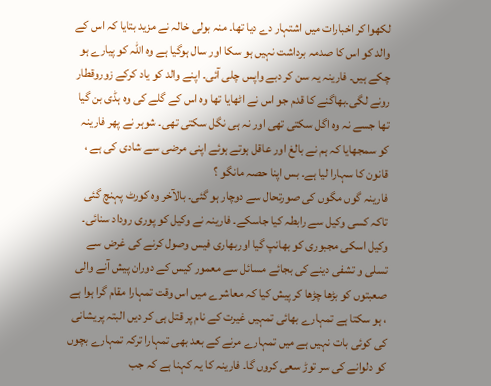لکھوا کر اخبارات میں اشتہار دے دیا تھا۔ منہ بولی خالہ نے مزید بتایا کہ اس کے والد کو اس کا صدمہ برداشت نہیں ہو سکا اور سال ہوگیا ہے وہ اللہ کو پیارے ہو چکے ہیں۔ فارینہ یہ سن کر دبے واپس چلی آئی۔ اپنے والد کو یاد کرکے زوروقطار رونے لگی۔بھاگنے کا قدم جو اس نے اٹھایا تھا وہ اس کے گلے کی وہ ہڈی بن گیا تھا جسے نہ وہ اگل سکتی تھی اور نہ ہی نگل سکتی تھی۔ شوہر نے پھر فارینہ کو سمجھایا کہ ہم نے بالغ اور عاقل ہوتے ہوئے اپنی مرضی سے شادی کی ہے ، قانون کا سہارا لیا ہے۔ بس اپنا حصہ مانگو ؟
فارینہ گوں مگوں کی صورتحال سے دوچار ہو گئی۔ بالآخر وہ کورٹ پہنچ گئی تاکہ کسی وکیل سے رابطہ کیا جاسکے۔ فارینہ نے وکیل کو پوری روداد سنائی۔ وکیل اسکی مجبوری کو بھانپ گیا اوربھاری فیس وصول کرنے کی غرض سے تسلی و تشفی دینے کی بجائے مسائل سے معمور کیس کے دوران پیش آنے والی صعبتوں کو بڑھا چڑھا کر پیش کیا کہ معاشرے میں اس وقت تمہارا مقام گرا ہوا ہے ، ہو سکتا ہے تمہارے بھائی تمہیں غیرت کے نام پر قتل ہی کر دیں البتہ پریشانی کی کوئی بات نہیں ہے میں تمہارے مرنے کے بعد بھی تمہارا ترکہ تمہارے بچوں کو دلوانے کی سر توڑ سعی کروں گا۔ فارینہ کا یہ کہنا ہے کہ جب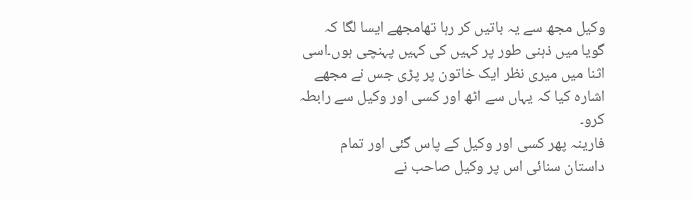وکیل مجھ سے یہ باتیں کر رہا تھامجھے ایسا لگا کہ گویا میں ذہنی طور پر کہیں کی کہیں پہنچی ہوں۔اسی اثنا میں میری نظر ایک خاتون پر پڑی جس نے مجھے اشارہ کیا کہ یہاں سے اٹھ اور کسی اور وکیل سے رابطہ کرو۔
فارینہ پھر کسی اور وکیل کے پاس گئی اور تمام داستان سنائی اس پر وکیل صاحب نے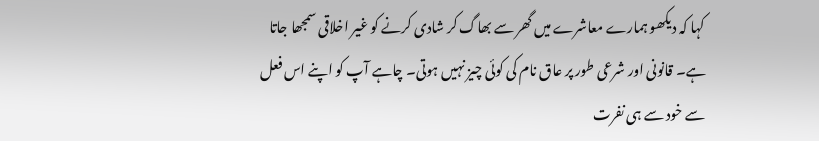کہا کہ دیکھو ہمارے معاشرے میں گھر سے بھاگ کر شادی کرنے کو غیر اخلاقی سمجھا جاتا ہے۔ قانونی اور شرعی طور پر عاق نام کی کوئی چیز نہیں ہوتی۔ چاہے آپ کو اپنے اس فعل سے خود سے ہی نفرت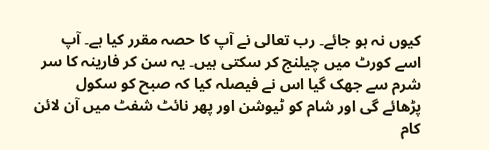کیوں نہ ہو جائے۔ رب تعالی نے آپ کا حصہ مقرر کیا ہے۔ آپ اسے کورٹ میں چیلنج کر سکتی ہیں۔ یہ سن کر فارینہ کا سر شرم سے جھک گیا اس نے فیصلہ کیا کہ صبح کو سکول پڑھائے گی اور شام کو ٹیوشن اور پھر نائٹ شفٹ میں آن لائن کام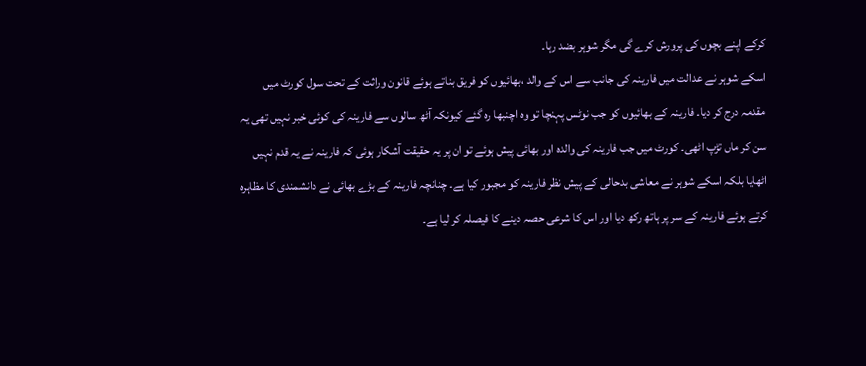کرکے اپنے بچوں کی پرورش کرے گی مگر شوہر بضد رہا۔
اسکے شوہر نے عدالت میں فارینہ کی جانب سے اس کے والد ،بھائیوں کو فریق بناتے ہوئے قانون وراثت کے تحت سول کورٹ میں مقدمہ درج کر دیا۔ فارینہ کے بھائیوں کو جب نوٹس پہنچا تو وہ اچنبھا رہ گئے کیونکہ آٹھ سالوں سے فارینہ کی کوئی خبر نہیں تھی یہ سن کر ماں تڑپ اٹھی۔ کورٹ میں جب فارینہ کی والدہ اور بھائی پیش ہوئے تو ان پر یہ حقیقت آشکار ہوئی کہ فارینہ نے یہ قدم نہیں اٹھایا بلکہ اسکے شوہر نے معاشی بدحالی کے پیش نظر فارینہ کو مجبور کیا ہے۔ چنانچہ فارینہ کے بڑے بھائی نے دانشمندی کا مظاہرہ کرتے ہوئے فارینہ کے سر پر ہاتھ رکھ دیا اور اس کا شرعی حصہ دینے کا فیصلہ کر لیا ہے۔